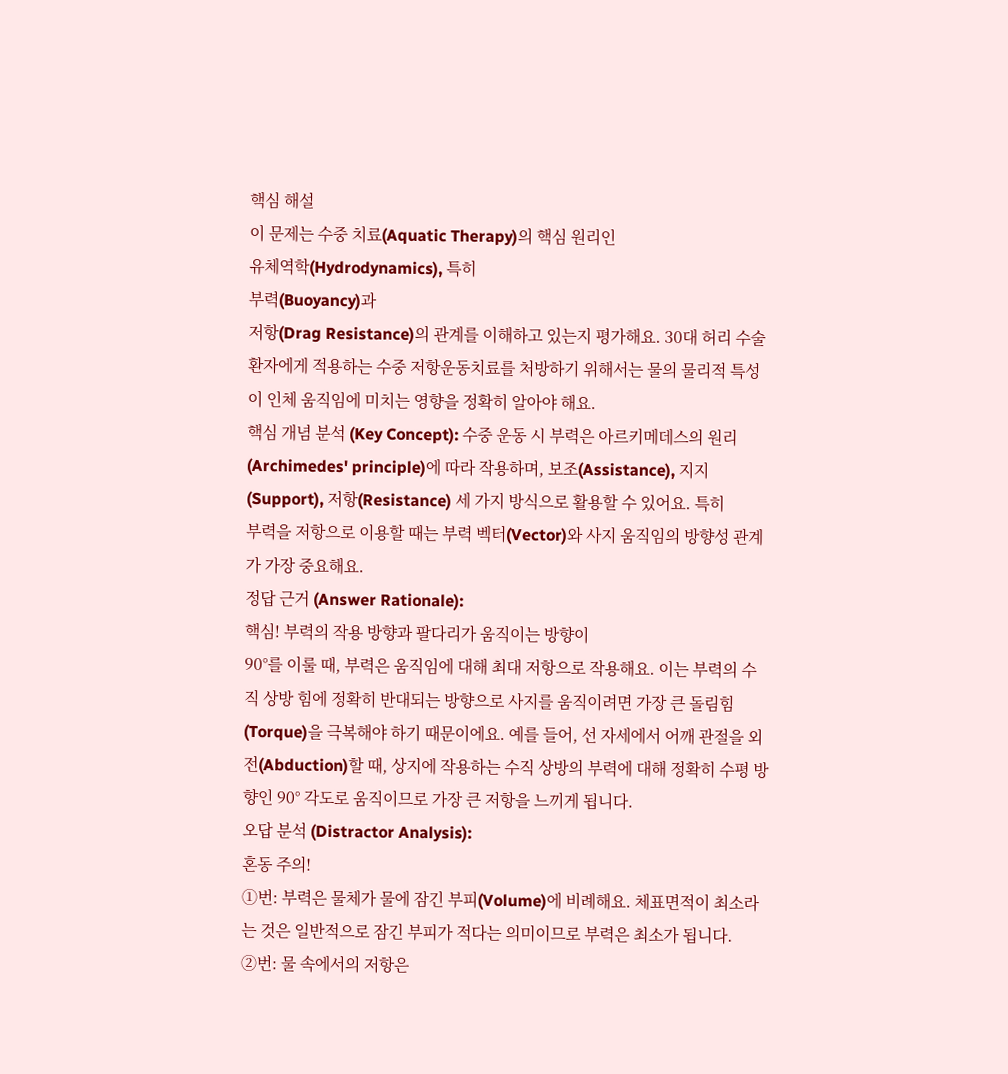핵심 해설
이 문제는 수중 치료(Aquatic Therapy)의 핵심 원리인
유체역학(Hydrodynamics), 특히
부력(Buoyancy)과
저항(Drag Resistance)의 관계를 이해하고 있는지 평가해요. 30대 허리 수술 환자에게 적용하는 수중 저항운동치료를 처방하기 위해서는 물의 물리적 특성이 인체 움직임에 미치는 영향을 정확히 알아야 해요.
핵심 개념 분석 (Key Concept): 수중 운동 시 부력은 아르키메데스의 원리(Archimedes' principle)에 따라 작용하며, 보조(Assistance), 지지(Support), 저항(Resistance) 세 가지 방식으로 활용할 수 있어요. 특히
부력을 저항으로 이용할 때는 부력 벡터(Vector)와 사지 움직임의 방향성 관계가 가장 중요해요.
정답 근거 (Answer Rationale):
핵심! 부력의 작용 방향과 팔다리가 움직이는 방향이
90°를 이룰 때, 부력은 움직임에 대해 최대 저항으로 작용해요. 이는 부력의 수직 상방 힘에 정확히 반대되는 방향으로 사지를 움직이려면 가장 큰 돌림힘(Torque)을 극복해야 하기 때문이에요. 예를 들어, 선 자세에서 어깨 관절을 외전(Abduction)할 때, 상지에 작용하는 수직 상방의 부력에 대해 정확히 수평 방향인 90° 각도로 움직이므로 가장 큰 저항을 느끼게 됩니다.
오답 분석 (Distractor Analysis):
혼동 주의!
①번: 부력은 물체가 물에 잠긴 부피(Volume)에 비례해요. 체표면적이 최소라는 것은 일반적으로 잠긴 부피가 적다는 의미이므로 부력은 최소가 됩니다.
②번: 물 속에서의 저항은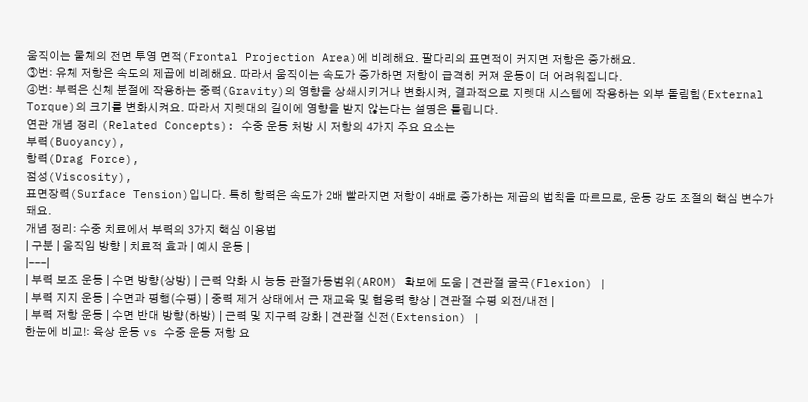움직이는 물체의 전면 투영 면적(Frontal Projection Area)에 비례해요. 팔다리의 표면적이 커지면 저항은 증가해요.
③번: 유체 저항은 속도의 제곱에 비례해요. 따라서 움직이는 속도가 증가하면 저항이 급격히 커져 운동이 더 어려워집니다.
④번: 부력은 신체 분절에 작용하는 중력(Gravity)의 영향을 상쇄시키거나 변화시켜, 결과적으로 지렛대 시스템에 작용하는 외부 돌림힘(External Torque)의 크기를 변화시켜요. 따라서 지렛대의 길이에 영향을 받지 않는다는 설명은 틀립니다.
연관 개념 정리 (Related Concepts): 수중 운동 처방 시 저항의 4가지 주요 요소는
부력(Buoyancy),
항력(Drag Force),
점성(Viscosity),
표면장력(Surface Tension)입니다. 특히 항력은 속도가 2배 빨라지면 저항이 4배로 증가하는 제곱의 법칙을 따르므로, 운동 강도 조절의 핵심 변수가 돼요.
개념 정리: 수중 치료에서 부력의 3가지 핵심 이용법
| 구분 | 움직임 방향 | 치료적 효과 | 예시 운동 |
|---|
| 부력 보조 운동 | 수면 방향(상방) | 근력 약화 시 능동 관절가동범위(AROM) 확보에 도움 | 견관절 굴곡(Flexion) |
| 부력 지지 운동 | 수면과 평행(수평) | 중력 제거 상태에서 근 재교육 및 협응력 향상 | 견관절 수평 외전/내전 |
| 부력 저항 운동 | 수면 반대 방향(하방) | 근력 및 지구력 강화 | 견관절 신전(Extension) |
한눈에 비교!: 육상 운동 vs 수중 운동 저항 요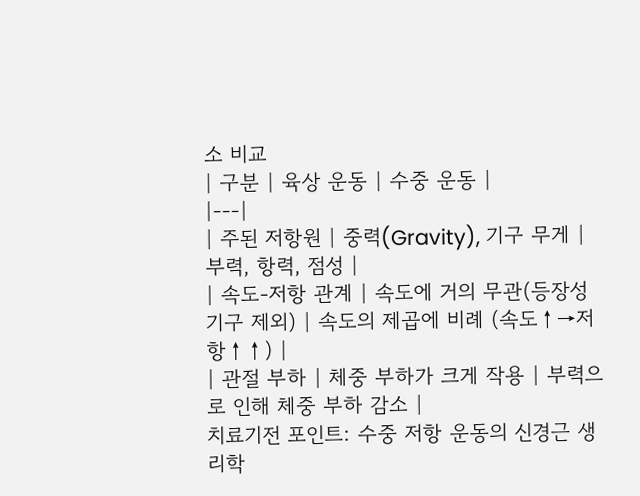소 비교
| 구분 | 육상 운동 | 수중 운동 |
|---|
| 주된 저항원 | 중력(Gravity), 기구 무게 | 부력, 항력, 점성 |
| 속도-저항 관계 | 속도에 거의 무관(등장성 기구 제외) | 속도의 제곱에 비례 (속도↑→저항↑↑) |
| 관절 부하 | 체중 부하가 크게 작용 | 부력으로 인해 체중 부하 감소 |
치료기전 포인트: 수중 저항 운동의 신경근 생리학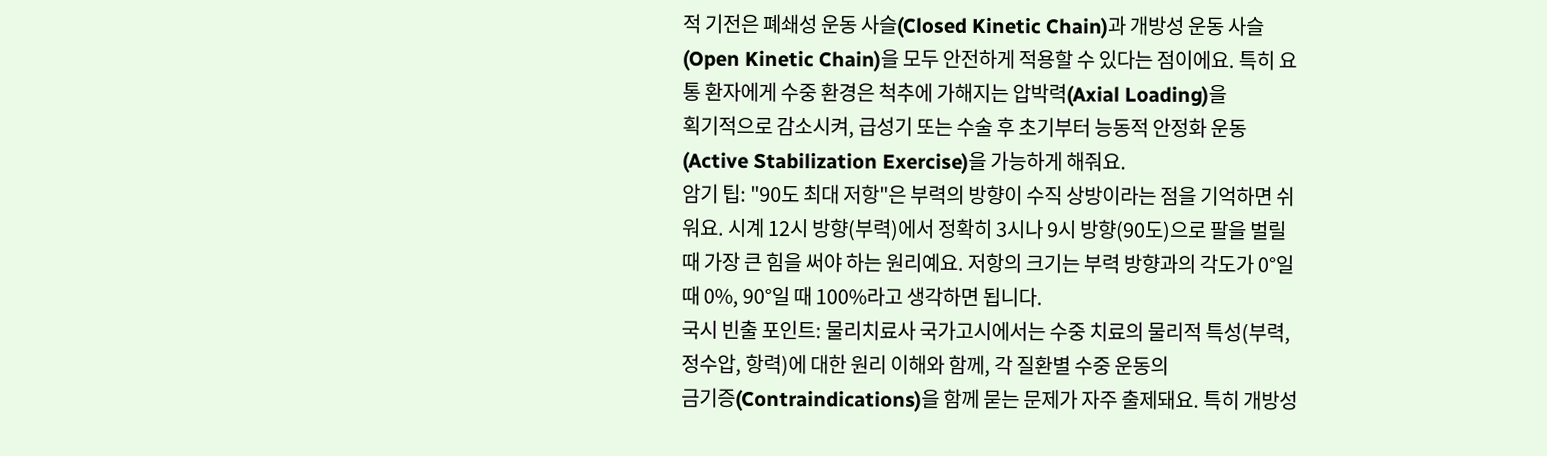적 기전은 폐쇄성 운동 사슬(Closed Kinetic Chain)과 개방성 운동 사슬(Open Kinetic Chain)을 모두 안전하게 적용할 수 있다는 점이에요. 특히 요통 환자에게 수중 환경은 척추에 가해지는 압박력(Axial Loading)을
획기적으로 감소시켜, 급성기 또는 수술 후 초기부터 능동적 안정화 운동(Active Stabilization Exercise)을 가능하게 해줘요.
암기 팁: "90도 최대 저항"은 부력의 방향이 수직 상방이라는 점을 기억하면 쉬워요. 시계 12시 방향(부력)에서 정확히 3시나 9시 방향(90도)으로 팔을 벌릴 때 가장 큰 힘을 써야 하는 원리예요. 저항의 크기는 부력 방향과의 각도가 0°일 때 0%, 90°일 때 100%라고 생각하면 됩니다.
국시 빈출 포인트: 물리치료사 국가고시에서는 수중 치료의 물리적 특성(부력, 정수압, 항력)에 대한 원리 이해와 함께, 각 질환별 수중 운동의
금기증(Contraindications)을 함께 묻는 문제가 자주 출제돼요. 특히 개방성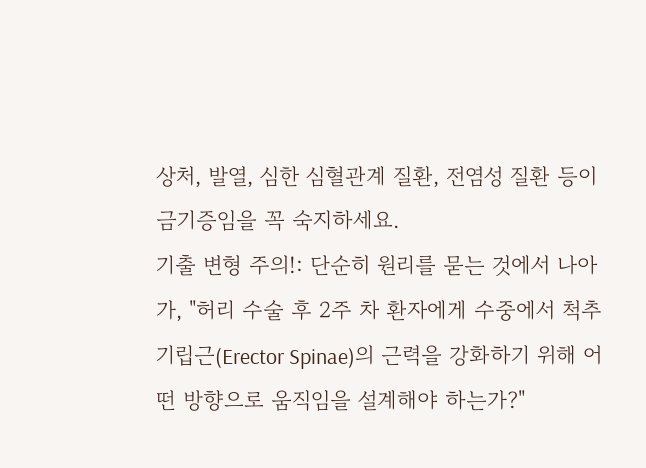상처, 발열, 심한 심혈관계 질환, 전염성 질환 등이 금기증임을 꼭 숙지하세요.
기출 변형 주의!: 단순히 원리를 묻는 것에서 나아가, "허리 수술 후 2주 차 환자에게 수중에서 척추기립근(Erector Spinae)의 근력을 강화하기 위해 어떤 방향으로 움직임을 설계해야 하는가?"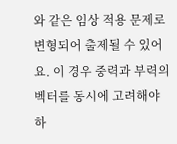와 같은 임상 적용 문제로 변형되어 출제될 수 있어요. 이 경우 중력과 부력의 벡터를 동시에 고려해야 하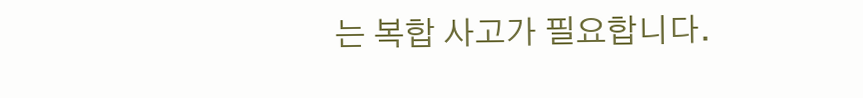는 복합 사고가 필요합니다.